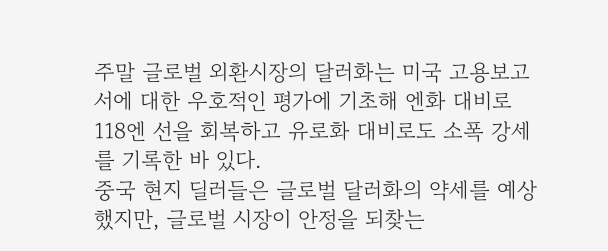주말 글로벌 외환시장의 달러화는 미국 고용보고서에 대한 우호적인 평가에 기초해 엔화 대비로 118엔 선을 회복하고 유로화 대비로도 소폭 강세를 기록한 바 있다.
중국 현지 딜러들은 글로벌 달러화의 약세를 예상했지만, 글로벌 시장이 안정을 되찾는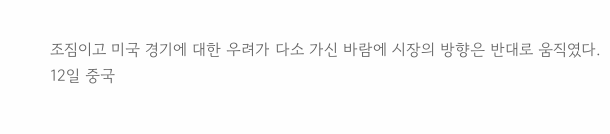조짐이고 미국 경기에 대한 우려가 다소 가신 바람에 시장의 방향은 반대로 움직였다.
12일 중국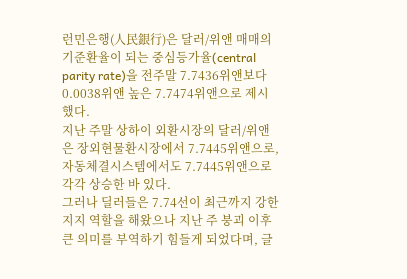런민은행(人民銀行)은 달러/위앤 매매의 기준환율이 되는 중심등가율(central parity rate)을 전주말 7.7436위앤보다 0.0038위앤 높은 7.7474위앤으로 제시했다.
지난 주말 상하이 외환시장의 달러/위앤은 장외현물환시장에서 7.7445위앤으로, 자동체결시스템에서도 7.7445위앤으로 각각 상승한 바 있다.
그러나 딜러들은 7.74선이 최근까지 강한 지지 역할을 해왔으나 지난 주 붕괴 이후 큰 의미를 부역하기 힘들게 되었다며, 글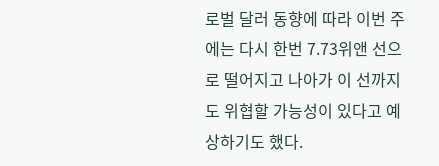로벌 달러 동향에 따라 이번 주에는 다시 한번 7.73위앤 선으로 떨어지고 나아가 이 선까지도 위협할 가능성이 있다고 예상하기도 했다.